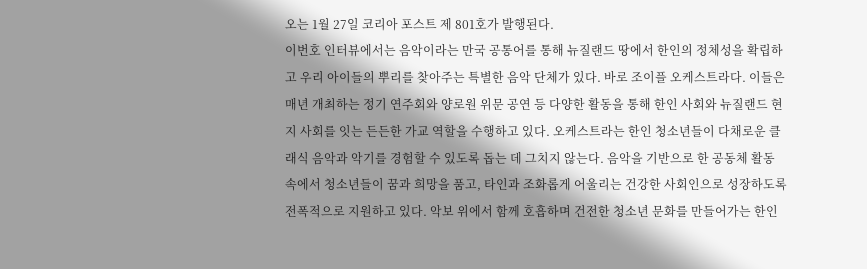오는 1월 27일 코리아 포스트 제 801호가 발행된다.
이번호 인터뷰에서는 음악이라는 만국 공통어를 통해 뉴질랜드 땅에서 한인의 정체성을 확립하고 우리 아이들의 뿌리를 찾아주는 특별한 음악 단체가 있다. 바로 조이플 오케스트라다. 이들은 매년 개최하는 정기 연주회와 양로원 위문 공연 등 다양한 활동을 통해 한인 사회와 뉴질랜드 현지 사회를 잇는 든든한 가교 역할을 수행하고 있다. 오케스트라는 한인 청소년들이 다채로운 클래식 음악과 악기를 경험할 수 있도록 돕는 데 그치지 않는다. 음악을 기반으로 한 공동체 활동 속에서 청소년들이 꿈과 희망을 품고, 타인과 조화롭게 어울리는 건강한 사회인으로 성장하도록 전폭적으로 지원하고 있다. 악보 위에서 함께 호흡하며 건전한 청소년 문화를 만들어가는 한인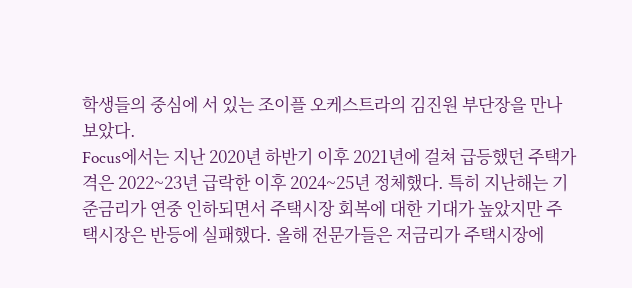학생들의 중심에 서 있는 조이플 오케스트라의 김진원 부단장을 만나보았다.
Focus에서는 지난 2020년 하반기 이후 2021년에 걸쳐 급등했던 주택가격은 2022~23년 급락한 이후 2024~25년 정체했다. 특히 지난해는 기준금리가 연중 인하되면서 주택시장 회복에 대한 기대가 높았지만 주택시장은 반등에 실패했다. 올해 전문가들은 저금리가 주택시장에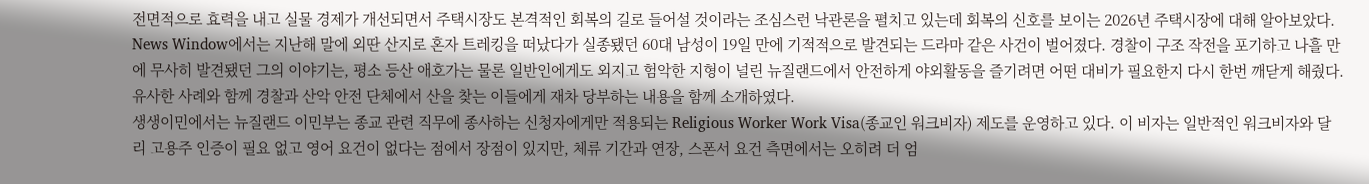전면적으로 효력을 내고 실물 경제가 개선되면서 주택시장도 본격적인 회복의 길로 들어설 것이라는 조심스런 낙관론을 펼치고 있는데 회복의 신호를 보이는 2026년 주택시장에 대해 알아보았다.
News Window에서는 지난해 말에 외딴 산지로 혼자 트레킹을 떠났다가 실종됐던 60대 남성이 19일 만에 기적적으로 발견되는 드라마 같은 사건이 벌어졌다. 경찰이 구조 작전을 포기하고 나흘 만에 무사히 발견됐던 그의 이야기는, 평소 등산 애호가는 물론 일반인에게도 외지고 험악한 지형이 널린 뉴질랜드에서 안전하게 야외활동을 즐기려면 어떤 대비가 필요한지 다시 한번 깨닫게 해줬다. 유사한 사례와 함께 경찰과 산악 안전 단체에서 산을 찾는 이들에게 재차 당부하는 내용을 함께 소개하였다.
생생이민에서는 뉴질랜드 이민부는 종교 관련 직무에 종사하는 신청자에게만 적용되는 Religious Worker Work Visa(종교인 워크비자) 제도를 운영하고 있다. 이 비자는 일반적인 워크비자와 달리 고용주 인증이 필요 없고 영어 요건이 없다는 점에서 장점이 있지만, 체류 기간과 연장, 스폰서 요건 측면에서는 오히려 더 엄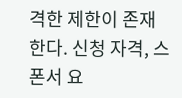격한 제한이 존재한다. 신청 자격, 스폰서 요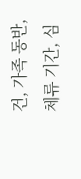건, 가족 동반, 체류 기간, 심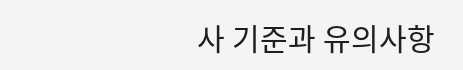사 기준과 유의사항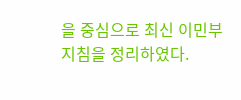을 중심으로 최신 이민부 지침을 정리하였다.